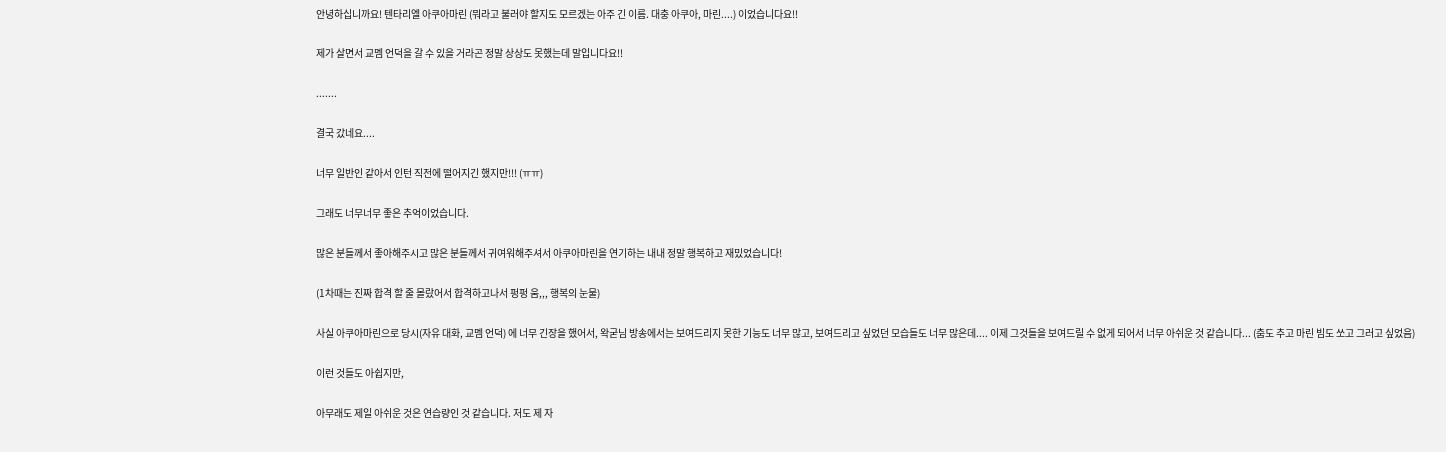안녕하십니까요! 텐타리엘 아쿠아마린 (뭐라고 불러야 할지도 모르겠는 아주 긴 이름. 대충 아쿠아, 마린....) 이었습니다요!!

제가 살면서 교멤 언덕을 갈 수 있을 거라곤 정말 상상도 못했는데 말입니다요!!

.......

결국 갔네요....

너무 일반인 같아서 인턴 직전에 떨어지긴 했지만!!! (ㅠㅠ)

그래도 너무너무 좋은 추억이었습니다.

많은 분들께서 좋아해주시고 많은 분들께서 귀여워해주셔서 아쿠아마린을 연기하는 내내 정말 행복하고 재밌었습니다!

(1차때는 진짜 합격 할 줄 몰랐어서 합격하고나서 펑펑 움,,, 행복의 눈물)

사실 아쿠아마린으로 당시(자유 대화, 교멤 언덕) 에 너무 긴장을 했어서, 왁굳님 방송에서는 보여드리지 못한 기능도 너무 많고, 보여드리고 싶었던 모습들도 너무 많은데.... 이제 그것들을 보여드릴 수 없게 되어서 너무 아쉬운 것 같습니다... (춤도 추고 마린 빔도 쏘고 그러고 싶었음)

이런 것들도 아쉽지만,

아무래도 제일 아쉬운 것은 연습량인 것 같습니다. 저도 제 자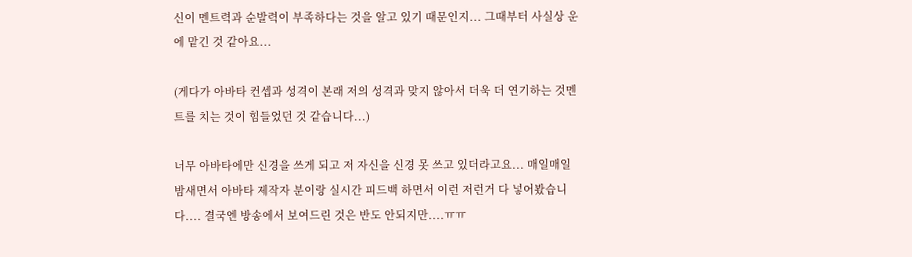신이 멘트력과 순발력이 부족하다는 것을 알고 있기 때문인지... 그때부터 사실상 운에 맡긴 것 같아요...

(게다가 아바타 컨셉과 성격이 본래 저의 성격과 맞지 않아서 더욱 더 연기하는 것멘트를 치는 것이 힘들었던 것 같습니다...)

너무 아바타에만 신경을 쓰게 되고 저 자신을 신경 못 쓰고 있더라고요... 매일매일 밤새면서 아바타 제작자 분이랑 실시간 피드백 하면서 이런 저런거 다 넣어봤습니다.... 결국엔 방송에서 보여드린 것은 반도 안되지만....ㅠㅠ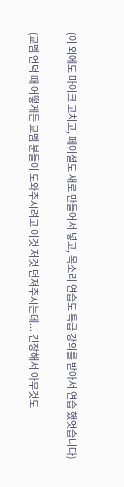(이 외에도 마이크 고치고, 페이셜도 새로 만들어서 넣고, 목소리 연습도 특급 강의를 받아서 연습 했엇습니다)

(교멤 언덕 때 어떻게든 교멤 분들이 도와주시려고 이것 저것 던져주시는데... 긴장해서 아무것도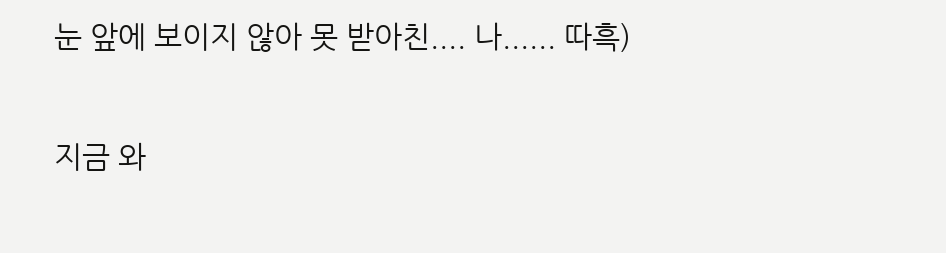눈 앞에 보이지 않아 못 받아친.... 나...... 따흑)

지금 와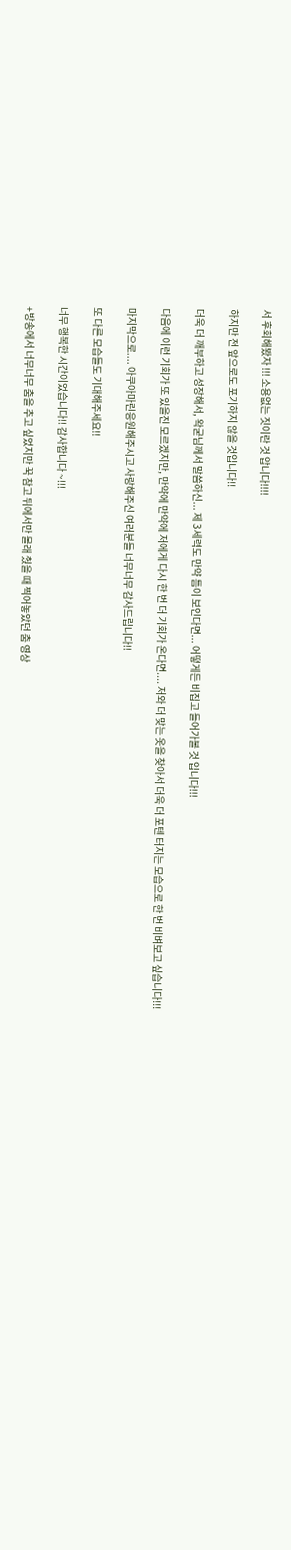서 후회해봤자 !!! 소용없는 짓이란 것 압니다!!!!

하지만 전 앞으로도 포기하지 않을 것입니다!!

더욱 더 깨부하고 성장해서, 왁굳님께서 말씀하신... 제 3세력도 만약 틈이 보인다면... 어떻게든 비집고 들어가볼 것 입니다!!!

다음에 이런 기회가 또 있을진 모르겠지만, 만약에 만약에 저에게 다시 한 번 더 기회가 온다면.... 저와 더 맞는 옷을 찾아서 더욱 더 포텐 터지는 모습으로 한 번 비벼보고 싶습니다!!!

마지막으로.... 아쿠아마린응원해주시고 사랑해주신 여러분들 너무너무 감사드립니다!!

또 다른 모습들도 기대해주세요!!

너무 행복한 시간이었습니다!! 감사합니다 ~!!!

+방송에서 너무너무 춤을 추고 싶었지만 꾹 참고 뒤에서만 몰래 췄을 때 찍어놓았던 춤 영상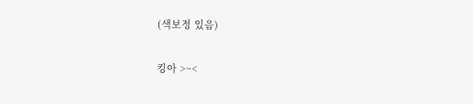(색보정 있음)

킹아 >~<